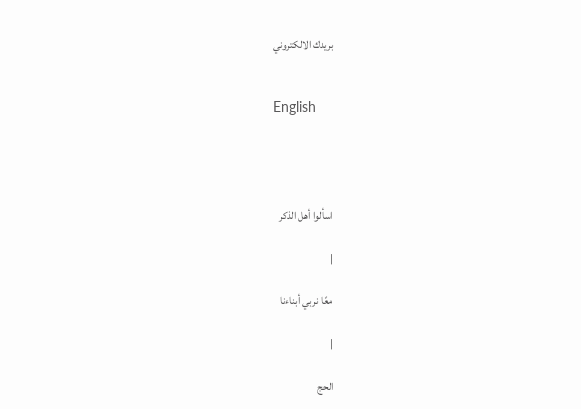بريدك الالكتروني


English




اسألوا أهل الذكر

|

معًا نربي أبناءنا

|

الحج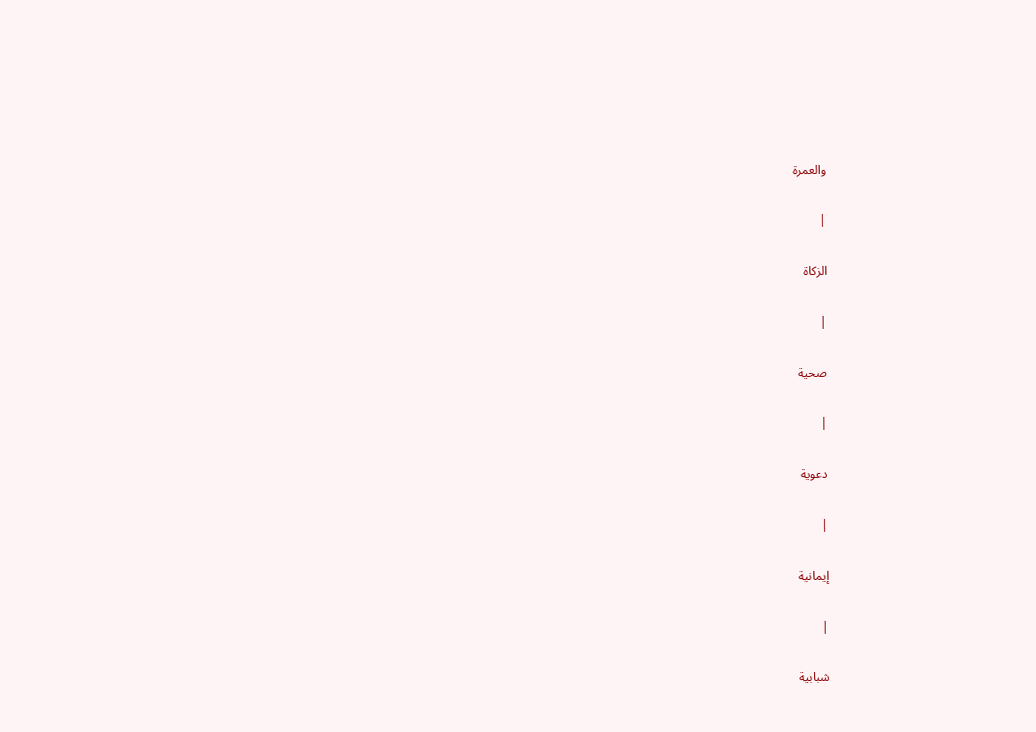والعمرة

|

الزكاة

|

صحية

|

دعوية

|

إيمانية

|

شبابية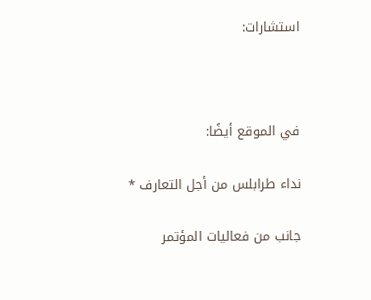استشارات:



في الموقع أيضًا:

نداء طرابلس من أجل التعارف *

جانب من فعاليات المؤتمر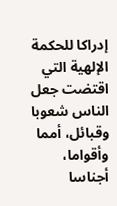إدراكا للحكمة الإلهية التي اقتضت جعل الناس شعوبا وقبائل، أمما وأقواما، أجناسا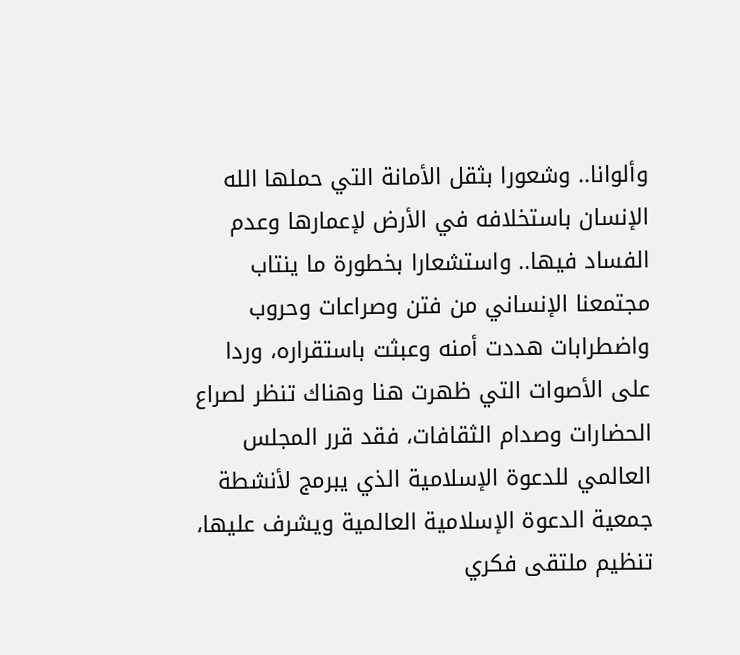وألوانا.. وشعورا بثقل الأمانة التي حملها الله الإنسان باستخلافه في الأرض لإعمارها وعدم الفساد فيها.. واستشعارا بخطورة ما ينتاب مجتمعنا الإنساني من فتن وصراعات وحروب واضطرابات هددت أمنه وعبثت باستقراره، وردا على الأصوات التي ظهرت هنا وهناك تنظر لصراع الحضارات وصدام الثقافات، فقد قرر المجلس العالمي للدعوة الإسلامية الذي يبرمج لأنشطة جمعية الدعوة الإسلامية العالمية ويشرف عليها، تنظيم ملتقى فكري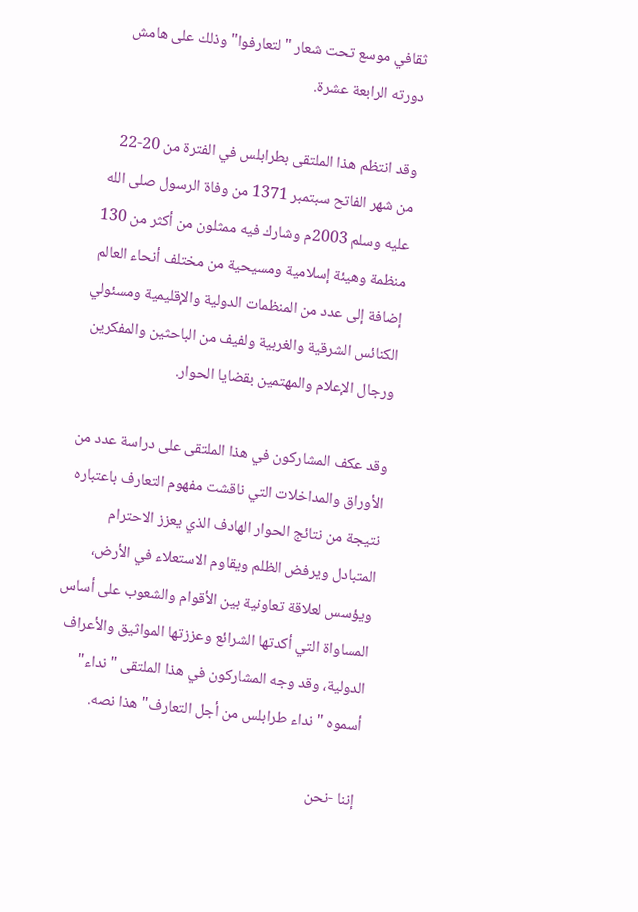ثقافي موسع تحت شعار "لتعارفوا" وذلك على هامش دورته الرابعة عشرة.

وقد انتظم هذا الملتقى بطرابلس في الفترة من 20-22 من شهر الفاتح سبتمبر 1371 من وفاة الرسول صلى الله عليه وسلم 2003م وشارك فيه ممثلون من أكثر من 130 منظمة وهيئة إسلامية ومسيحية من مختلف أنحاء العالم إضافة إلى عدد من المنظمات الدولية والإقليمية ومسئولي الكنائس الشرقية والغربية ولفيف من الباحثين والمفكرين ورجال الإعلام والمهتمين بقضايا الحوار.

وقد عكف المشاركون في هذا الملتقى على دراسة عدد من الأوراق والمداخلات التي ناقشت مفهوم التعارف باعتباره نتيجة من نتائج الحوار الهادف الذي يعزز الاحترام المتبادل ويرفض الظلم ويقاوم الاستعلاء في الأرض، ويؤسس لعلاقة تعاونية بين الأقوام والشعوب على أساس المساواة التي أكدتها الشرائع وعززتها المواثيق والأعراف الدولية، وقد وجه المشاركون في هذا الملتقى "نداء" أسموه "نداء طرابلس من أجل التعارف" هذا نصه.

إننا -نحن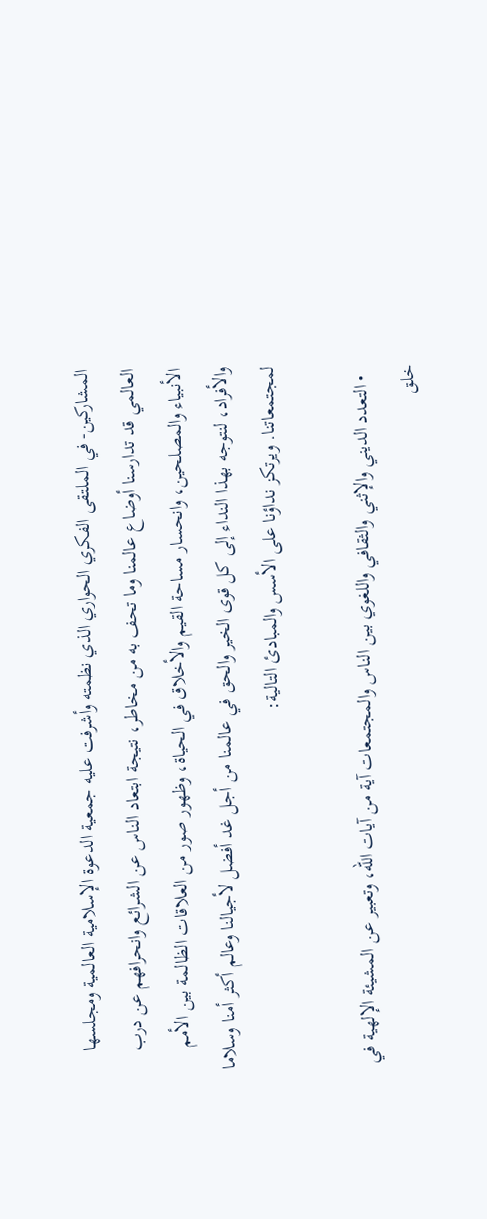المشاركين- في الملتقى الفكري الحواري الذي نظمته وأشرفت عليه جمعية الدعوة الإسلامية العالمية ومجلسها العالمي قد تدارسنا أوضاع عالمنا وما تحف به من مخاطر، نتيجة ابتعاد الناس عن الشرائع وانحرافهم عن درب الأنبياء والمصلحين، وانحسار مساحة القيم والأخلاق في الحياة، وظهور صور من العلاقات الظالمة بين الأمم والأفراد، لنتوجه بهذا النداء إلى كل قوى الخير والحق في عالمنا من أجل غد أفضل لأجيالنا وعالم أكثر أمنا وسلاما لمجتمعاتنا. ويرتكز نداؤنا على الأسس والمبادئ التالية:

  • التعدد الديني والإثني والثقافي واللغوي بين الناس والمجتمعات آية من آيات الله، وتعبير عن المشيئة الإلهية في خلق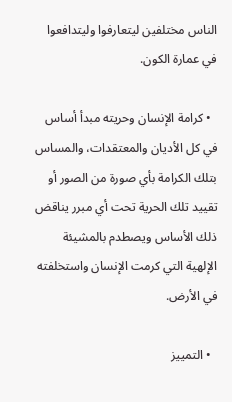الناس مختلفين ليتعارفوا وليتدافعوا في عمارة الكون.

  • كرامة الإنسان وحريته مبدأ أساس في كل الأديان والمعتقدات، والمساس بتلك الكرامة بأي صورة من الصور أو تقييد تلك الحرية تحت أي مبرر يناقض ذلك الأساس ويصطدم بالمشيئة الإلهية التي كرمت الإنسان واستخلفته في الأرض.

  • التمييز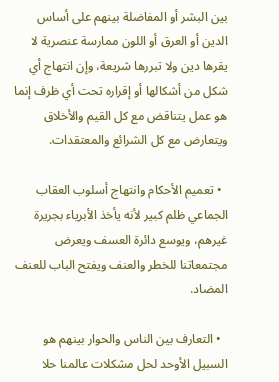بين البشر أو المفاضلة بينهم على أساس الدين أو العرق أو اللون ممارسة عنصرية لا يقرها دين ولا تبررها شريعة، وإن انتهاج أي شكل من أشكالها أو إقراره تحت أي ظرف إنما هو عمل يتناقض مع كل القيم والأخلاق ويتعارض مع كل الشرائع والمعتقدات.

  • تعميم الأحكام وانتهاج أسلوب العقاب الجماعي ظلم كبير لأنه يأخذ الأبرياء بجريرة غيرهم، ويوسع دائرة العسف ويعرض مجتمعاتنا للخطر والعنف ويفتح الباب للعنف المضاد.

  • التعارف بين الناس والحوار بينهم هو السبيل الأوحد لحل مشكلات عالمنا حلا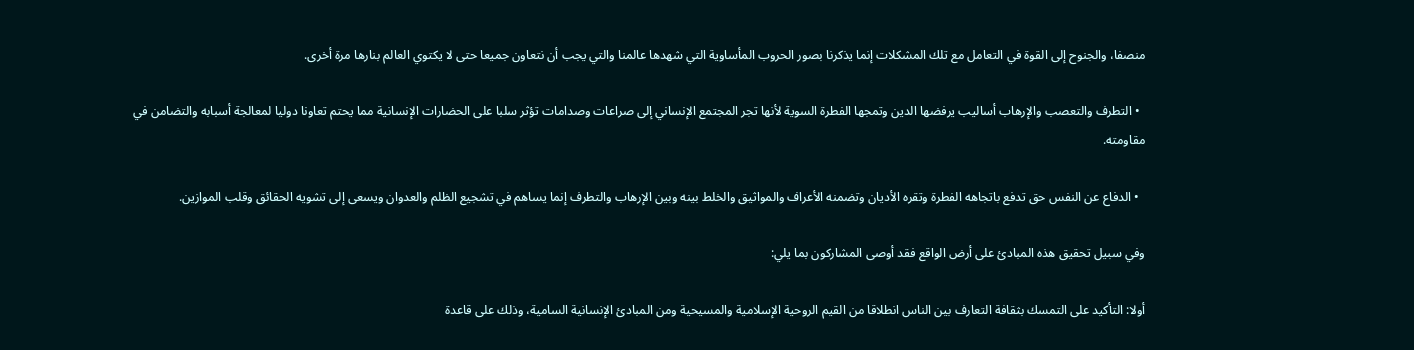منصفا، والجنوح إلى القوة في التعامل مع تلك المشكلات إنما يذكرنا بصور الحروب المأساوية التي شهدها عالمنا والتي يجب أن نتعاون جميعا حتى لا يكتوي العالم بنارها مرة أخرى.

  • التطرف والتعصب والإرهاب أساليب يرفضها الدين وتمجها الفطرة السوية لأنها تجر المجتمع الإنساني إلى صراعات وصدامات تؤثر سلبا على الحضارات الإنسانية مما يحتم تعاونا دوليا لمعالجة أسبابه والتضامن في مقاومته.

  • الدفاع عن النفس حق تدفع باتجاهه الفطرة وتقره الأديان وتضمنه الأعراف والمواثيق والخلط بينه وبين الإرهاب والتطرف إنما يساهم في تشجيع الظلم والعدوان ويسعى إلى تشويه الحقائق وقلب الموازين.

وفي سبيل تحقيق هذه المبادئ على أرض الواقع فقد أوصى المشاركون بما يلي:

أولا: التأكيد على التمسك بثقافة التعارف بين الناس انطلاقا من القيم الروحية الإسلامية والمسيحية ومن المبادئ الإنسانية السامية، وذلك على قاعدة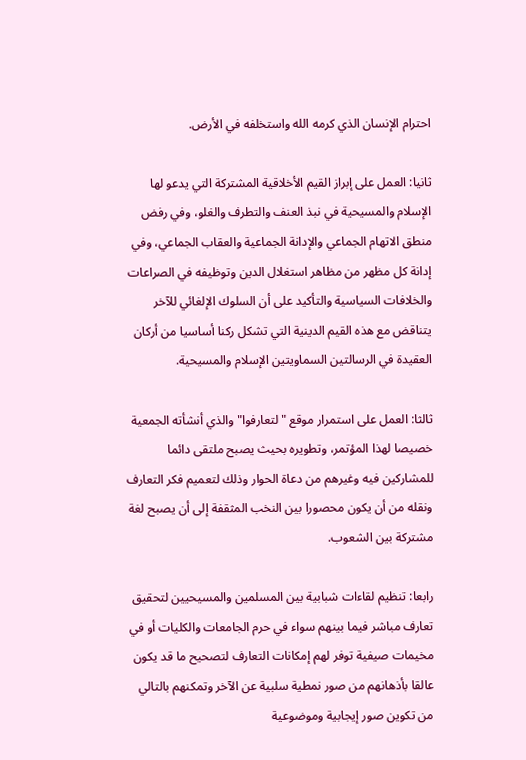احترام الإنسان الذي كرمه الله واستخلفه في الأرض.

ثانيا: العمل على إبراز القيم الأخلاقية المشتركة التي يدعو لها الإسلام والمسيحية في نبذ العنف والتطرف والغلو، وفي رفض منطق الاتهام الجماعي والإدانة الجماعية والعقاب الجماعي، وفي إدانة كل مظهر من مظاهر استغلال الدين وتوظيفه في الصراعات والخلافات السياسية والتأكيد على أن السلوك الإلغائي للآخر يتناقض مع هذه القيم الدينية التي تشكل ركنا أساسيا من أركان العقيدة في الرسالتين السماويتين الإسلام والمسيحية.

ثالثا: العمل على استمرار موقع "لتعارفوا" والذي أنشأته الجمعية خصيصا لهذا المؤتمر، وتطويره بحيث يصبح ملتقى دائما للمشاركين فيه وغيرهم من دعاة الحوار وذلك لتعميم فكر التعارف ونقله من أن يكون محصورا بين النخب المثقفة إلى أن يصبح لغة مشتركة بين الشعوب.

رابعا: تنظيم لقاءات شبابية بين المسلمين والمسيحيين لتحقيق تعارف مباشر فيما بينهم سواء في حرم الجامعات والكليات أو في مخيمات صيفية توفر لهم إمكانات التعارف لتصحيح ما قد يكون عالقا بأذهانهم من صور نمطية سلبية عن الآخر وتمكنهم بالتالي من تكوين صور إيجابية وموضوعية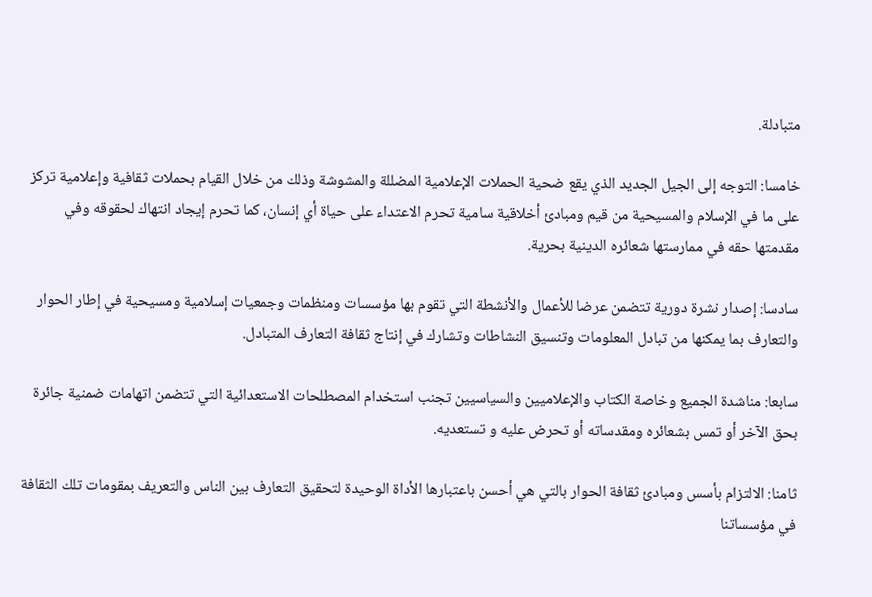متبادلة.

خامسا: التوجه إلى الجيل الجديد الذي يقع ضحية الحملات الإعلامية المضللة والمشوشة وذلك من خلال القيام بحملات ثقافية وإعلامية تركز على ما في الإسلام والمسيحية من قيم ومبادئ أخلاقية سامية تحرم الاعتداء على حياة أي إنسان، كما تحرم إيجاد انتهاك لحقوقه وفي مقدمتها حقه في ممارستها شعائره الدينية بحرية.

سادسا: إصدار نشرة دورية تتضمن عرضا للأعمال والأنشطة التي تقوم بها مؤسسات ومنظمات وجمعيات إسلامية ومسيحية في إطار الحوار والتعارف بما يمكنها من تبادل المعلومات وتنسيق النشاطات وتشارك في إنتاج ثقافة التعارف المتبادل.

سابعا: مناشدة الجميع وخاصة الكتاب والإعلاميين والسياسيين تجنب استخدام المصطلحات الاستعدائية التي تتضمن اتهامات ضمنية جائرة بحق الآخر أو تمس بشعائره ومقدساته أو تحرض عليه و تستعديه.

ثامنا: الالتزام بأسس ومبادئ ثقافة الحوار بالتي هي أحسن باعتبارها الأداة الوحيدة لتحقيق التعارف بين الناس والتعريف بمقومات تلك الثقافة في مؤسساتنا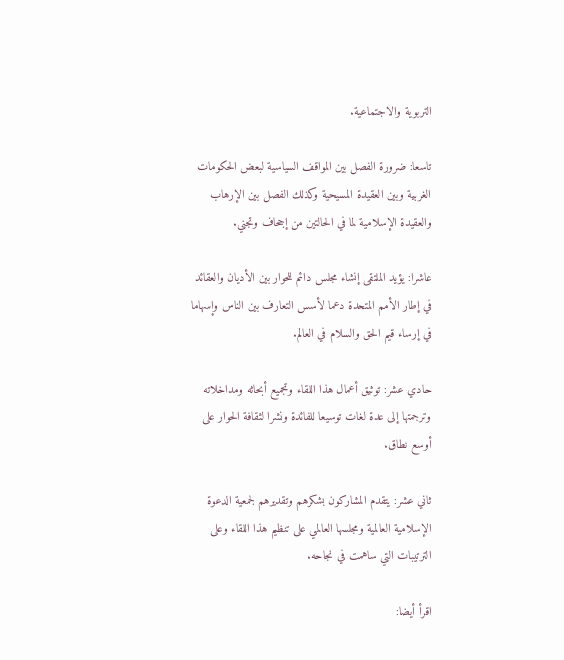التربوية والاجتماعية.

تاسعا: ضرورة الفصل بين المواقف السياسية لبعض الحكومات الغربية وبين العقيدة المسيحية وكذلك الفصل بين الإرهاب والعقيدة الإسلامية لما في الحالتين من إجحاف وتجني.

عاشرا: يؤيد الملتقى إنشاء مجلس دائم للحوار بين الأديان والعقائد في إطار الأمم المتحدة دعما لأسس التعارف بين الناس وإسهاما في إرساء قيم الحق والسلام في العالم.

حادي عشر: توثيق أعمال هذا اللقاء وتجميع أبحاثه ومداخلاته وترجمتها إلى عدة لغات توسيعا للفائدة ونشرا لثقافة الحوار على أوسع نطاق.

ثاني عشر: يتقدم المشاركون بشكرهم وتقديرهم لجمعية الدعوة الإسلامية العالمية ومجلسها العالمي على تنظيم هذا اللقاء وعلى الترتيبات التي ساهمت في نجاحه.

اقرأ أيضا: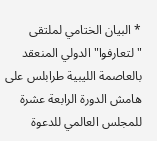* البيان الختامي لملتقى "لتعارفوا" الدولي المنعقد بالعاصمة الليبية طرابلس على هامش الدورة الرابعة عشرة للمجلس العالمي للدعوة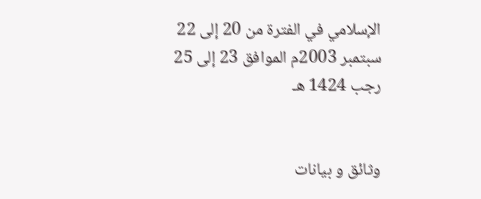الإسلامي في الفترة من 20 إلى 22 سبتمبر 2003م الموافق 23 إلى 25 رجب 1424 هـ


وثائق و بيانات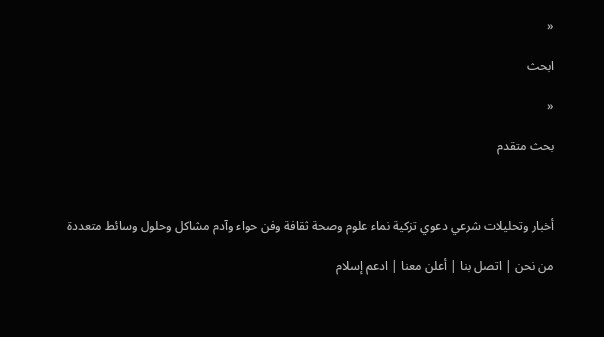«

ابحث

«

بحث متقدم



أخبار وتحليلات شرعي دعوي تزكية نماء علوم وصحة ثقافة وفن حواء وآدم مشاكل وحلول وسائط متعددة

من نحن | اتصل بنا | أعلن معنا | ادعم إسلام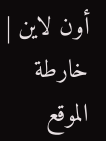أون لاين | خارطة الموقع